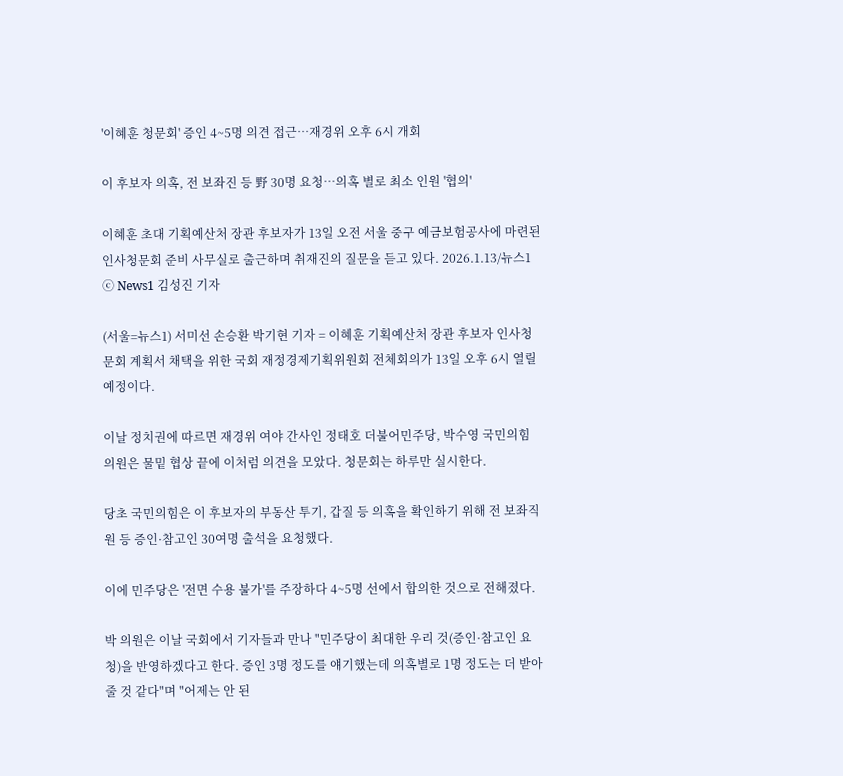'이혜훈 청문회' 증인 4~5명 의견 접근…재경위 오후 6시 개회

이 후보자 의혹, 전 보좌진 등 野 30명 요청…의혹 별로 최소 인원 '협의'

이혜훈 초대 기획예산처 장관 후보자가 13일 오전 서울 중구 예금보험공사에 마련된 인사청문회 준비 사무실로 출근하며 취재진의 질문을 듣고 있다. 2026.1.13/뉴스1 ⓒ News1 김성진 기자

(서울=뉴스1) 서미선 손승환 박기현 기자 = 이혜훈 기획예산처 장관 후보자 인사청문회 계획서 채택을 위한 국회 재정경제기획위원회 전체회의가 13일 오후 6시 열릴 예정이다.

이날 정치권에 따르면 재경위 여야 간사인 정태호 더불어민주당, 박수영 국민의힘 의원은 물밑 협상 끝에 이처럼 의견을 모았다. 청문회는 하루만 실시한다.

당초 국민의힘은 이 후보자의 부동산 투기, 갑질 등 의혹을 확인하기 위해 전 보좌직원 등 증인·참고인 30여명 출석을 요청했다.

이에 민주당은 '전면 수용 불가'를 주장하다 4~5명 선에서 합의한 것으로 전해졌다.

박 의원은 이날 국회에서 기자들과 만나 "민주당이 최대한 우리 것(증인·참고인 요청)을 반영하겠다고 한다. 증인 3명 정도를 얘기했는데 의혹별로 1명 정도는 더 받아줄 것 같다"며 "어제는 안 된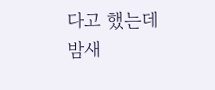다고 했는데 밤새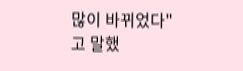많이 바뀌었다"고 말했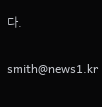다.

smith@news1.kr